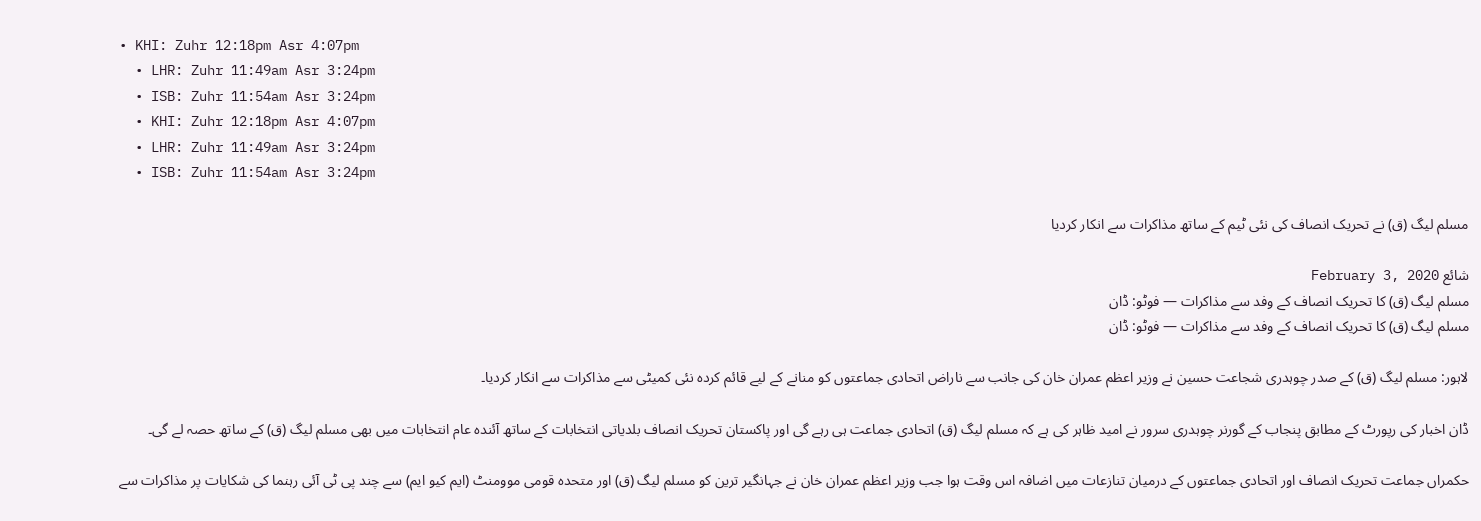• KHI: Zuhr 12:18pm Asr 4:07pm
  • LHR: Zuhr 11:49am Asr 3:24pm
  • ISB: Zuhr 11:54am Asr 3:24pm
  • KHI: Zuhr 12:18pm Asr 4:07pm
  • LHR: Zuhr 11:49am Asr 3:24pm
  • ISB: Zuhr 11:54am Asr 3:24pm

مسلم لیگ (ق) نے تحریک انصاف کی نئی ٹیم کے ساتھ مذاکرات سے انکار کردیا

شائع February 3, 2020
مسلم لیگ (ق) کا تحریک انصاف کے وفد سے مذاکرات — فوٹو: ڈان
مسلم لیگ (ق) کا تحریک انصاف کے وفد سے مذاکرات — فوٹو: ڈان

لاہور: مسلم لیگ (ق) کے صدر چوہدری شجاعت حسین نے وزیر اعظم عمران خان کی جانب سے ناراض اتحادی جماعتوں کو منانے کے لیے قائم کردہ نئی کمیٹی سے مذاکرات سے انکار کردیا۔

ڈان اخبار کی رپورٹ کے مطابق پنجاب کے گورنر چوہدری سرور نے امید ظاہر کی ہے کہ مسلم لیگ (ق) اتحادی جماعت ہی رہے گی اور پاکستان تحریک انصاف بلدیاتی انتخابات کے ساتھ آئندہ عام انتخابات میں بھی مسلم لیگ (ق) کے ساتھ حصہ لے گی۔

حکمراں جماعت تحریک انصاف اور اتحادی جماعتوں کے درمیان تنازعات میں اضافہ اس وقت ہوا جب وزیر اعظم عمران خان نے جہانگیر ترین کو مسلم لیگ (ق) اور متحدہ قومی موومنٹ (ایم کیو ایم) سے چند پی ٹی آئی رہنما کی شکایات پر مذاکرات سے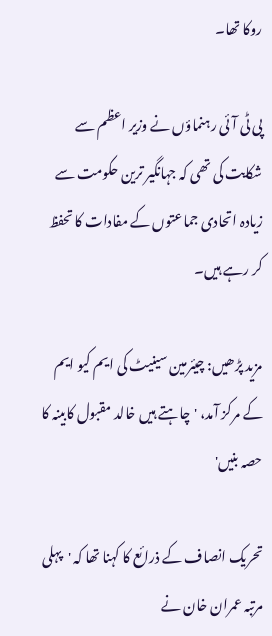روکا تھا۔

پی ٹی آئی رہنماؤں نے وزیر اعظم سے شکایت کی تھی کہ جہانگیر ترین حکومت سے زیادہ اتحادی جماعتوں کے مفادات کا تحفظ کر رہے ہیں۔

مزید پڑھیں: چیئرمین سینیٹ کی ایم کیو ایم کے مرکز آمد، 'چاہتے ہیں خالد مقبول کابینہ کا حصہ بنیں'

تحریک انصاف کے ذرائع کا کہنا تھا کہ 'پہلی مرتبہ عمران خان نے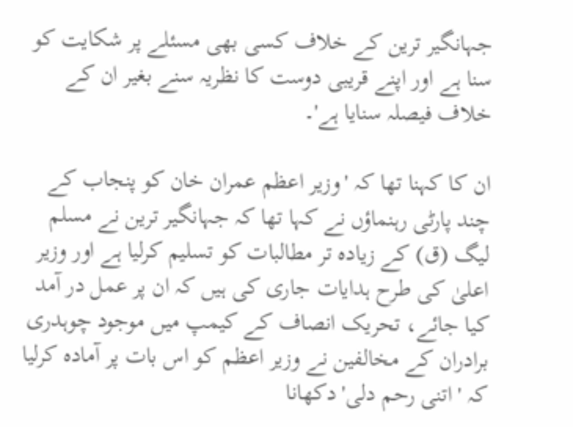جہانگیر ترین کے خلاف کسی بھی مسئلے پر شکایت کو سنا ہے اور اپنے قریبی دوست کا نظریہ سنے بغیر ان کے خلاف فیصلہ سنایا ہے'۔

ان کا کہنا تھا کہ 'وزیر اعظم عمران خان کو پنجاب کے چند پارٹی رہنماؤں نے کہا تھا کہ جہانگیر ترین نے مسلم لیگ (ق) کے زیادہ تر مطالبات کو تسلیم کرلیا ہے اور وزیر اعلیٰ کی طرح ہدایات جاری کی ہیں کہ ان پر عمل در آمد کیا جائے، تحریک انصاف کے کیمپ میں موجود چوہدری برادران کے مخالفین نے وزیر اعظم کو اس بات پر آمادہ کرلیا کہ 'اتنی رحم دلی' دکھانا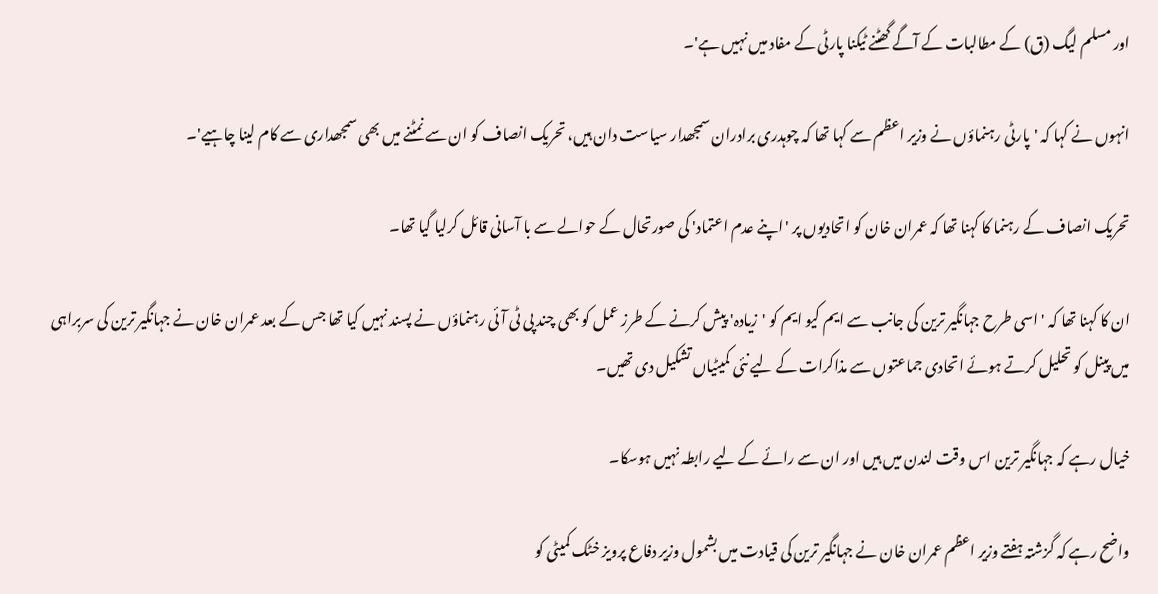اور مسلم لیگ (ق) کے مطالبات کے آگے گھٹنے ٹیکنا پارٹی کے مفاد میں نہیں ہے'۔

انہوں نے کہا کہ 'پارٹی رہنماؤں نے وزیر اعظم سے کہا تھا کہ چوہدری برادران سمجھدار سیاست دان ہیں، تحریک انصاف کو ان سے نمٹنے میں بھی سمجھداری سے کام لینا چاہیے'۔

تحریک انصاف کے رہنما کا کہنا تھا کہ عمران خان کو اتحادیوں پر 'اپنے عدم اعتماد' کی صورتحال کے حوالے سے با آسانی قائل کرلیا گیا تھا۔

ان کا کہنا تھا کہ 'اسی طرح جہانگیر ترین کی جانب سے ایم کیو ایم کو 'زیادہ' پیش کرنے کے طرز عمل کو بھی چند پی ٹی آئی رہنماؤں نے پسند نہیں کیا تھا جس کے بعد عمران خان نے جہانگیر ترین کی سربراہی میں پینل کو تحلیل کرتے ہوئے اتحادی جماعتوں سے مذاکرات کے لیے نئی کمیٹیاں تشکیل دی تھیں۔

خیال رہے کہ جہانگیر ترین اس وقت لندن میں ہیں اور ان سے رائے کے لیے رابطہ نہیں ہوسکا۔

واضح رہے کہ گزشتہ ہفتے وزیر اعظم عمران خان نے جہانگیر ترین کی قیادت میں بشمول وزیر دفاع پرویز خٹک کمیٹی کو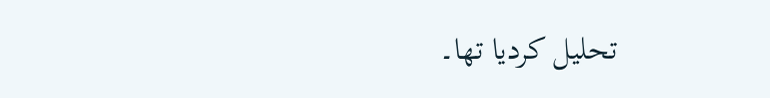تحلیل کردیا تھا۔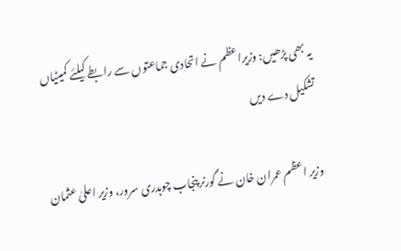یہ بھی پڑھیں: وزیراعظم نے اتحادی جماعتوں سے رابطے کیلئے کمیٹیاں تشکیل دے دیں

وزیر اعظم عمران خان نے گورنر پنجاب چوہدری سرور، وزیر اعلیٰ عثمان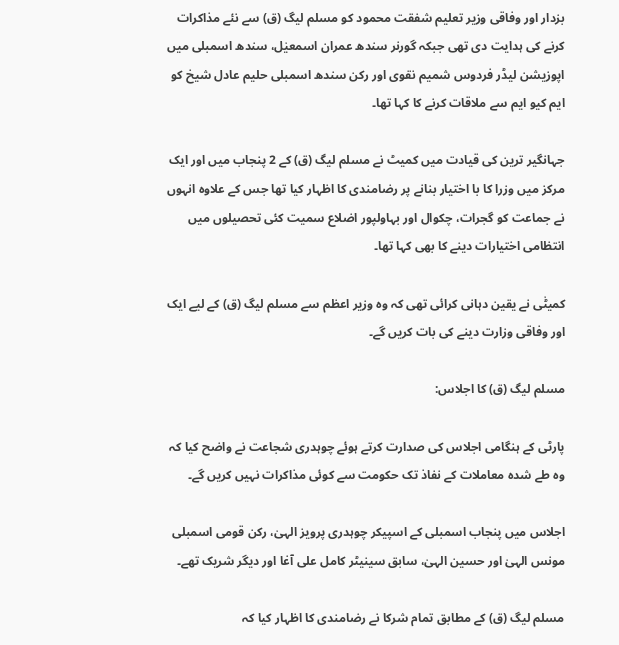بزدار اور وفاقی وزیر تعلیم شفقت محمود کو مسلم لیگ (ق) سے نئے مذاکرات کرنے کی ہدایت دی تھی جبکہ گورنر سندھ عمران اسمعیٰل، سندھ اسمبلی میں اپوزیشن لیڈر فردوس شمیم نقوی اور رکن سندھ اسمبلی حلیم عادل شیخ کو ایم کیو ایم سے ملاقات کرنے کا کہا تھا۔

جہانگیر ترین کی قیادت میں کمیٹ نے مسلم لیگ (ق) کے 2 پنجاب میں اور ایک مرکز میں وزرا کا با اختیار بنانے پر رضامندی کا اظہار کیا تھا جس کے علاوہ انہوں نے جماعت کو گجرات، چکوال اور بہاولپور اضلاع سمیت کئی تحصیلوں میں انتظامی اختیارات دینے کا بھی کہا تھا۔

کمیٹٰی نے یقین دہانی کرائی تھی کہ وہ وزیر اعظم سے مسلم لیگ (ق) کے لیے ایک اور وفاقی وزارت دینے کی بات کریں گے۔

مسلم لیگ (ق) کا اجلاس:

پارٹی کے ہنگامی اجلاس کی صدارت کرتے ہوئے چوہدری شجاعت نے واضح کیا کہ وہ طے شدہ معاملات کے نفاذ تک حکومت سے کوئی مذاکرات نہیں کریں گے۔

اجلاس میں پنجاب اسمبلی کے اسپیکر چوہدری پرویز الہیٰ، رکن قومی اسمبلی مونس الہیٰ اور حسین الہیٰ، سابق سینیٹر کامل علی آغا اور دیگر شریک تھے۔

مسلم لیگ (ق) کے مطابق تمام شرکا نے رضامندی کا اظہار کیا کہ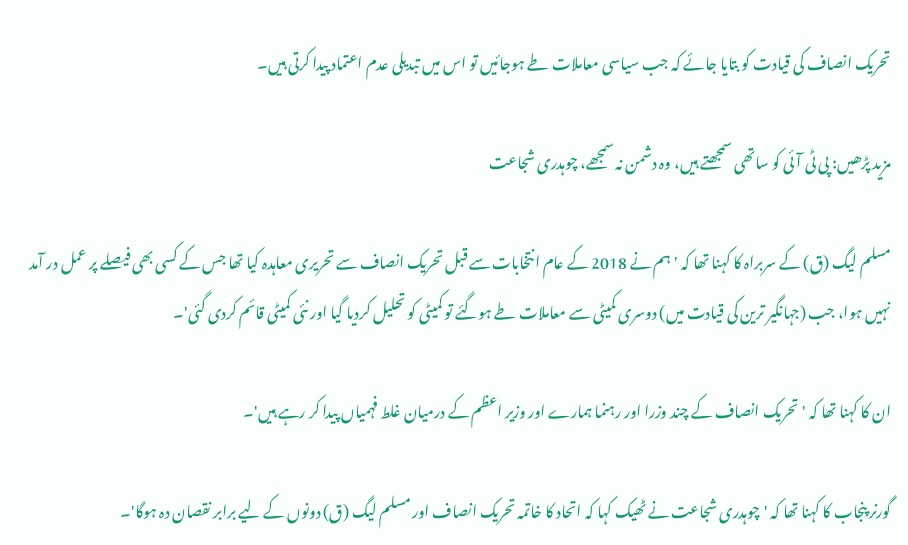تحریک انصاف کی قیادت کو بتایا جائے کہ جب سیاسی معاملات طے ہوجائیں تو اس میں تبدیلی عدم اعتماد پیدا کرتی ہیں۔

مزید پڑھیں: پی ٹی آئی کو ساتھی سمجھتے ہیں، وہ دشمن نہ سمجھے، چوہدری شجاعت

مسلم لیگ (ق) کے سربراہ کا کہنا تھا کہ 'ہم نے 2018 کے عام انتخابات سے قبل تحریک انصاف سے تحریری معاہدہ کیا تھا جس کے کسی بھی فیصلے پر عمل در آمد نہیں ہوا، جب (جہانگیر ترین کی قیادت میں) دوسری کمیٹی سے معاملات طے ہوگئے تو کمیٹی کو تحلیل کردیا گیا اور نئی کمیٹی قائم کردی گئی'۔

ان کا کہنا تھا کہ 'تحریک انصاف کے چند وزرا اور رہنما ہمارے اور وزیر اعظم کے درمیان غلط فہمیاں پیدا کر رہے ہیں'۔

گورنر پنجاب کا کہنا تھا کہ 'چوہدری شجاعت نے ٹھیک کہا کہ اتحاد کا خاتمہ تحریک انصاف اور مسلم لیگ (ق) دونوں کے لیے برابر نقصان دہ ہوگا'۔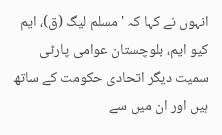انہوں نے کہا کہ 'مسلم لیگ (ق)، ایم کیو ایم، بلوچستان عوامی پارٹی سمیت دیگر اتحادی حکومت کے ساتھ ہیں اور ان میں سے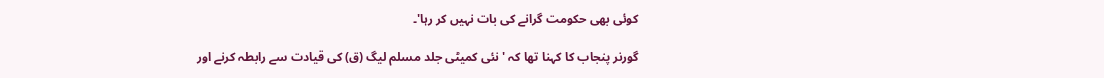کوئی بھی حکومت گرانے کی بات نہیں کر رہا'۔

گورنر پنجاب کا کہنا تھا کہ 'نئی کمیٹی جلد مسلم لیگ (ق) کی قیادت سے رابطہ کرنے اور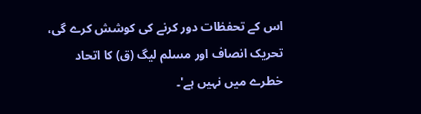اس کے تحفظات دور کرنے کی کوشش کرے گی، تحریک انصاف اور مسلم لیگ (ق) کا اتحاد خطرے میں نہیں ہے'۔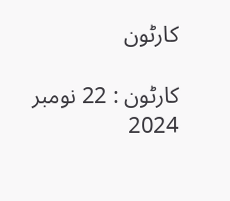کارٹون

کارٹون : 22 نومبر 2024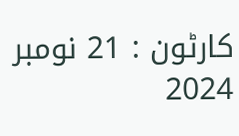کارٹون : 21 نومبر 2024